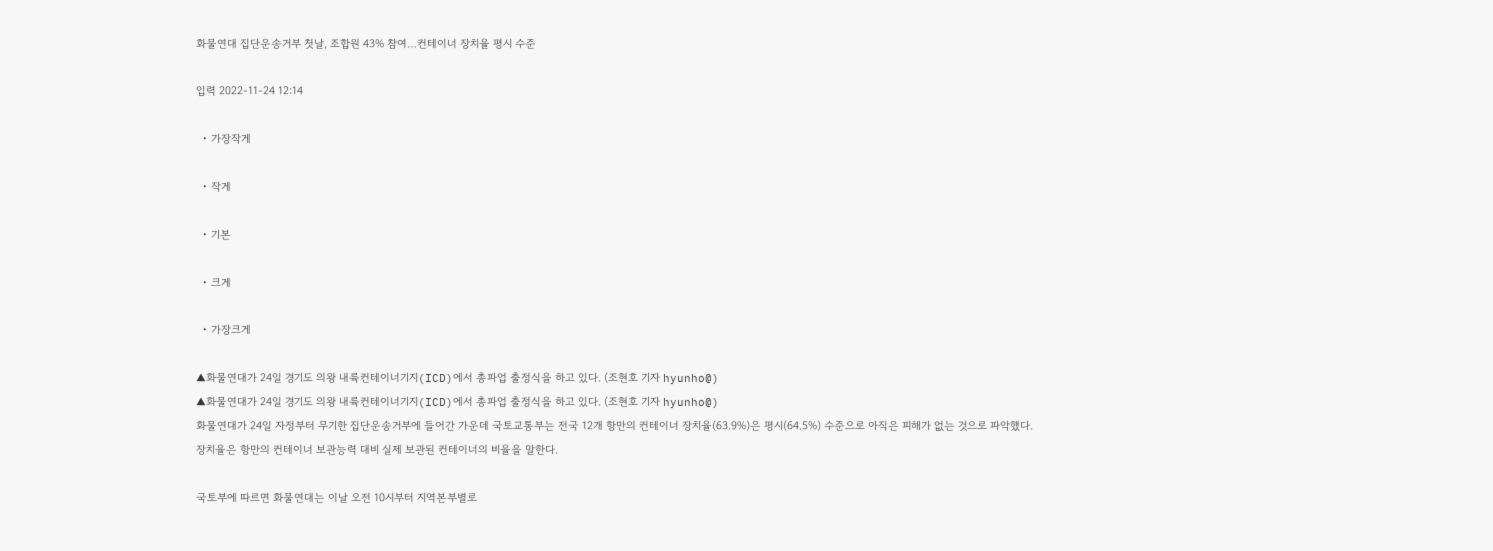화물연대 집단운송거부 첫날, 조합원 43% 참여…컨테이너 장치율 평시 수준

입력 2022-11-24 12:14

  • 가장작게

  • 작게

  • 기본

  • 크게

  • 가장크게

▲화물연대가 24일 경기도 의왕 내륙컨테이너기지(ICD)에서 총파업 출정식을 하고 있다. (조현호 기자 hyunho@)
▲화물연대가 24일 경기도 의왕 내륙컨테이너기지(ICD)에서 총파업 출정식을 하고 있다. (조현호 기자 hyunho@)
화물연대가 24일 자정부터 무기한 집단운송거부에 들어간 가운데 국토교통부는 전국 12개 항만의 컨테이너 장치율(63.9%)은 평시(64.5%) 수준으로 아직은 피해가 없는 것으로 파악했다. 장치율은 항만의 컨테이너 보관능력 대비 실제 보관된 컨테이너의 비율을 말한다.

국토부에 따르면 화물연대는 이날 오전 10시부터 지역본부별로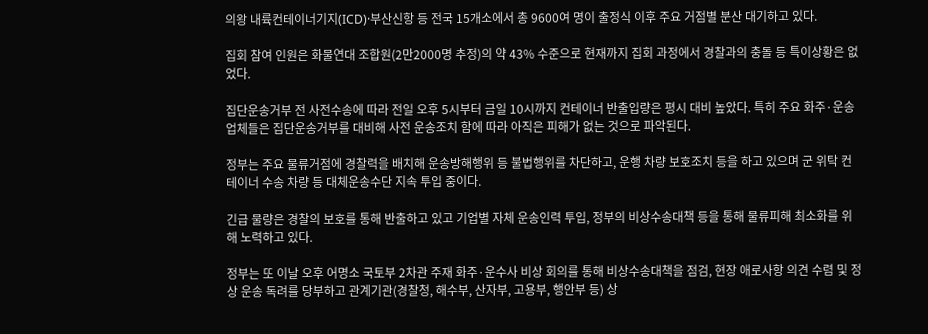의왕 내륙컨테이너기지(ICD)·부산신항 등 전국 15개소에서 총 9600여 명이 출정식 이후 주요 거점별 분산 대기하고 있다.

집회 참여 인원은 화물연대 조합원(2만2000명 추정)의 약 43% 수준으로 현재까지 집회 과정에서 경찰과의 충돌 등 특이상황은 없었다.

집단운송거부 전 사전수송에 따라 전일 오후 5시부터 금일 10시까지 컨테이너 반출입량은 평시 대비 높았다. 특히 주요 화주·운송업체들은 집단운송거부를 대비해 사전 운송조치 함에 따라 아직은 피해가 없는 것으로 파악된다.

정부는 주요 물류거점에 경찰력을 배치해 운송방해행위 등 불법행위를 차단하고, 운행 차량 보호조치 등을 하고 있으며 군 위탁 컨테이너 수송 차량 등 대체운송수단 지속 투입 중이다.

긴급 물량은 경찰의 보호를 통해 반출하고 있고 기업별 자체 운송인력 투입, 정부의 비상수송대책 등을 통해 물류피해 최소화를 위해 노력하고 있다.

정부는 또 이날 오후 어명소 국토부 2차관 주재 화주·운수사 비상 회의를 통해 비상수송대책을 점검, 현장 애로사항 의견 수렴 및 정상 운송 독려를 당부하고 관계기관(경찰청, 해수부, 산자부, 고용부, 행안부 등) 상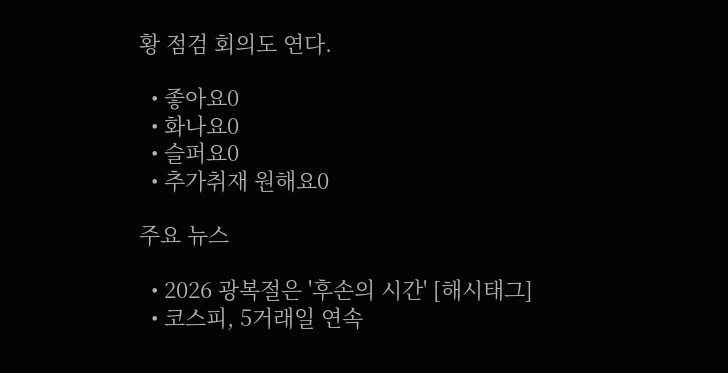황 점검 회의도 연다.

  • 좋아요0
  • 화나요0
  • 슬퍼요0
  • 추가취재 원해요0

주요 뉴스

  • 2026 광복절은 '후손의 시간' [해시태그]
  • 코스피, 5거래일 연속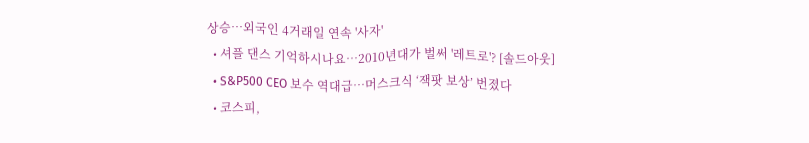상승…외국인 4거래일 연속 '사자'
  • 셔플 댄스 기억하시나요⋯2010년대가 벌써 '레트로'? [솔드아웃]
  • S&P500 CEO 보수 역대급⋯머스크식 ‘잭팟 보상’ 번졌다
  • 코스피,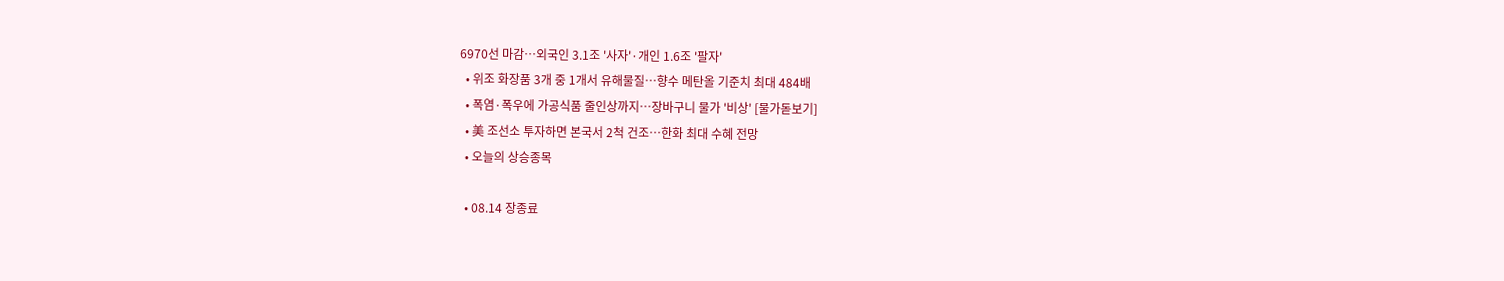6970선 마감…외국인 3.1조 '사자'·개인 1.6조 '팔자'
  • 위조 화장품 3개 중 1개서 유해물질…향수 메탄올 기준치 최대 484배
  • 폭염·폭우에 가공식품 줄인상까지⋯장바구니 물가 '비상' [물가돋보기]
  • 美 조선소 투자하면 본국서 2척 건조…한화 최대 수혜 전망
  • 오늘의 상승종목

  • 08.14 장종료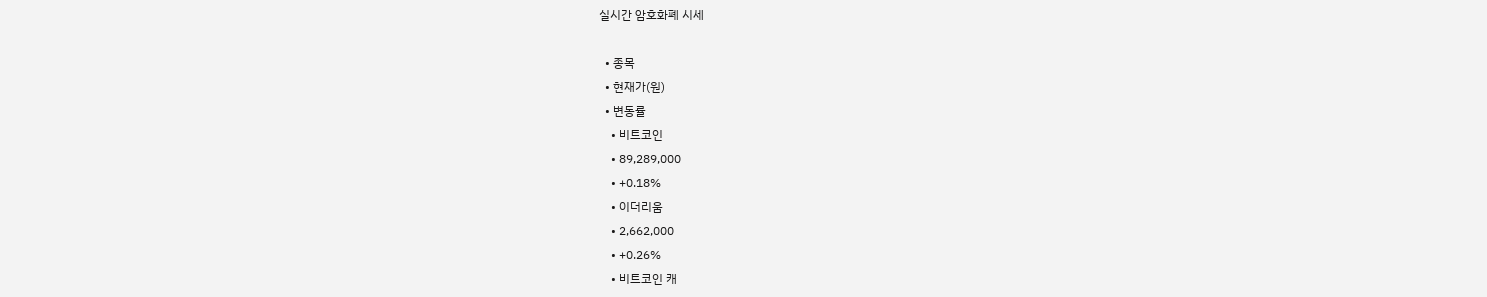실시간 암호화폐 시세

  • 종목
  • 현재가(원)
  • 변동률
    • 비트코인
    • 89,289,000
    • +0.18%
    • 이더리움
    • 2,662,000
    • +0.26%
    • 비트코인 캐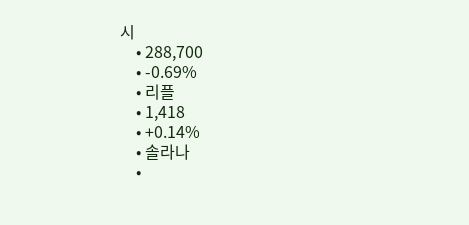시
    • 288,700
    • -0.69%
    • 리플
    • 1,418
    • +0.14%
    • 솔라나
    •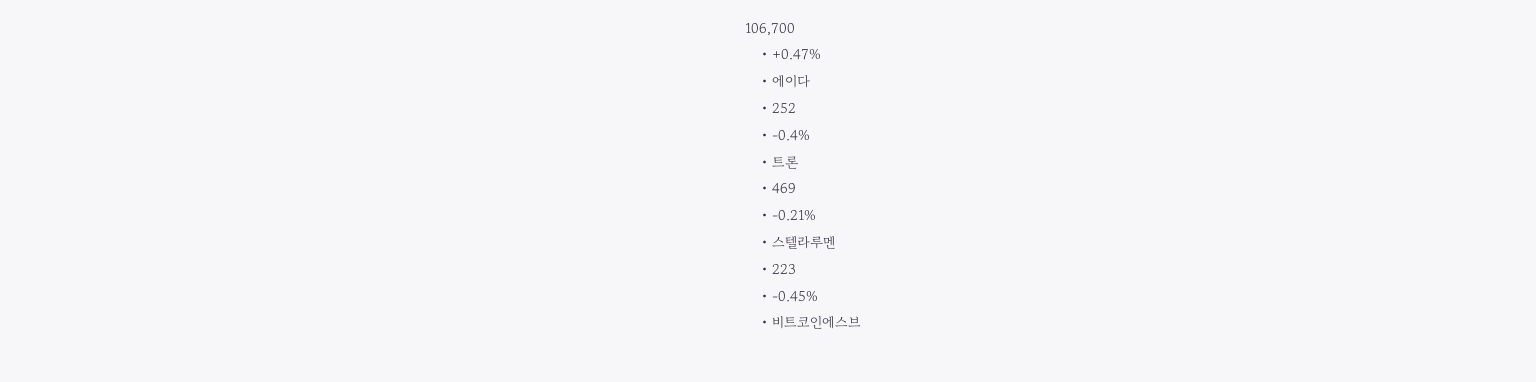106,700
    • +0.47%
    • 에이다
    • 252
    • -0.4%
    • 트론
    • 469
    • -0.21%
    • 스텔라루멘
    • 223
    • -0.45%
    • 비트코인에스브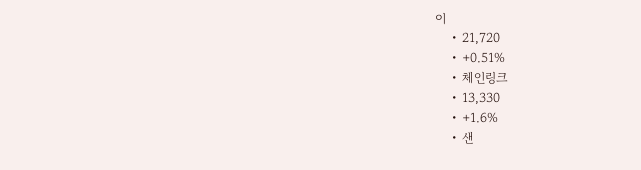이
    • 21,720
    • +0.51%
    • 체인링크
    • 13,330
    • +1.6%
    • 샌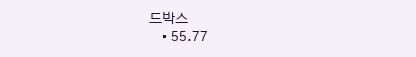드박스
    • 55.77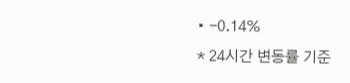• -0.14%
* 24시간 변동률 기준